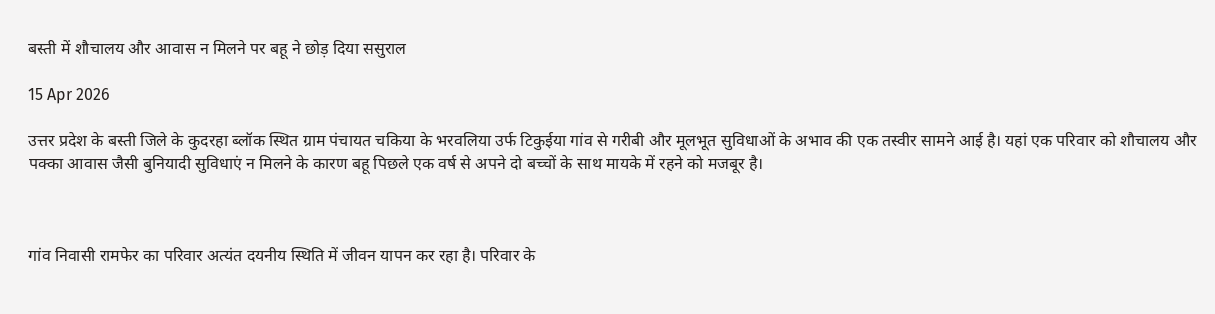बस्ती में शौचालय और आवास न मिलने पर बहू ने छोड़ दिया ससुराल

15 Apr 2026

उत्तर प्रदेश के बस्ती जिले के कुदरहा ब्लॉक स्थित ग्राम पंचायत चकिया के भरवलिया उर्फ टिकुईया गांव से गरीबी और मूलभूत सुविधाओं के अभाव की एक तस्वीर सामने आई है। यहां एक परिवार को शौचालय और पक्का आवास जैसी बुनियादी सुविधाएं न मिलने के कारण बहू पिछले एक वर्ष से अपने दो बच्चों के साथ मायके में रहने को मजबूर है।



गांव निवासी रामफेर का परिवार अत्यंत दयनीय स्थिति में जीवन यापन कर रहा है। परिवार के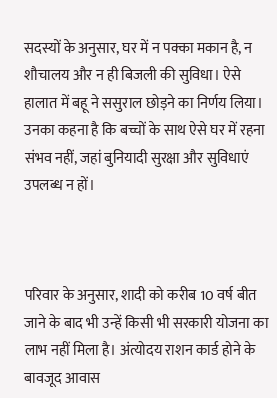सदस्यों के अनुसार, घर में न पक्का मकान है, न शौचालय और न ही बिजली की सुविधा। ऐसे हालात में बहू ने ससुराल छोड़ने का निर्णय लिया। उनका कहना है कि बच्चों के साथ ऐसे घर में रहना संभव नहीं, जहां बुनियादी सुरक्षा और सुविधाएं उपलब्ध न हों।



परिवार के अनुसार, शादी को करीब 10 वर्ष बीत जाने के बाद भी उन्हें किसी भी सरकारी योजना का लाभ नहीं मिला है। अंत्योदय राशन कार्ड होने के बावजूद आवास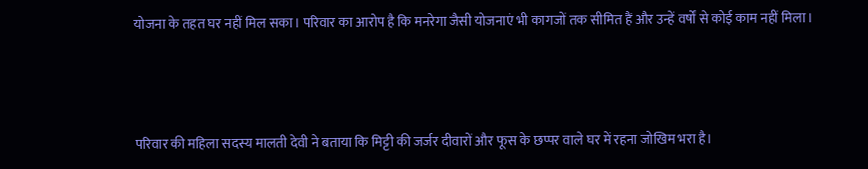योजना के तहत घर नहीं मिल सका। परिवार का आरोप है कि मनरेगा जैसी योजनाएं भी कागजों तक सीमित हैं और उन्हें वर्षों से कोई काम नहीं मिला।



परिवार की महिला सदस्य मालती देवी ने बताया कि मिट्टी की जर्जर दीवारों और फूस के छप्पर वाले घर में रहना जोखिम भरा है।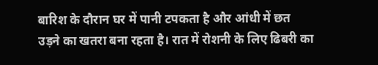बारिश के दौरान घर में पानी टपकता है और आंधी में छत उड़ने का खतरा बना रहता है। रात में रोशनी के लिए ढिबरी का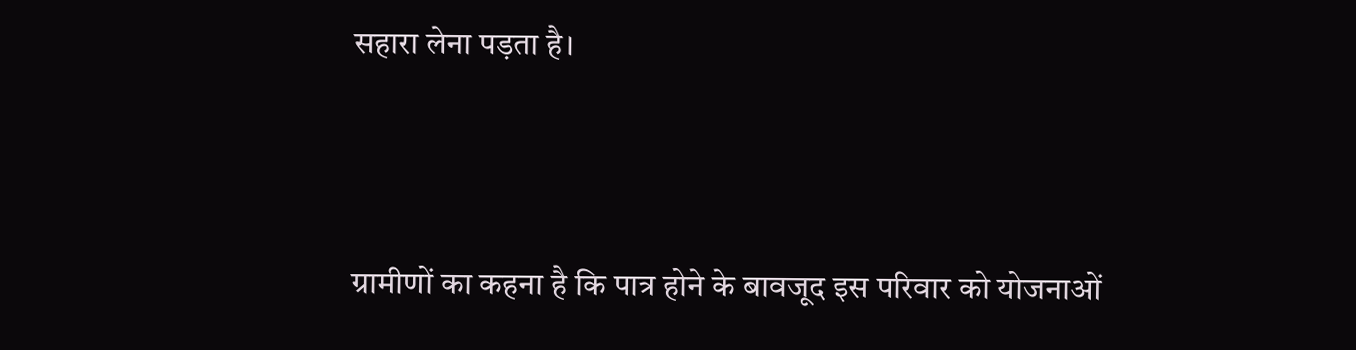सहारा लेना पड़ता है।



ग्रामीणों का कहना है कि पात्र होने के बावजूद इस परिवार को योजनाओं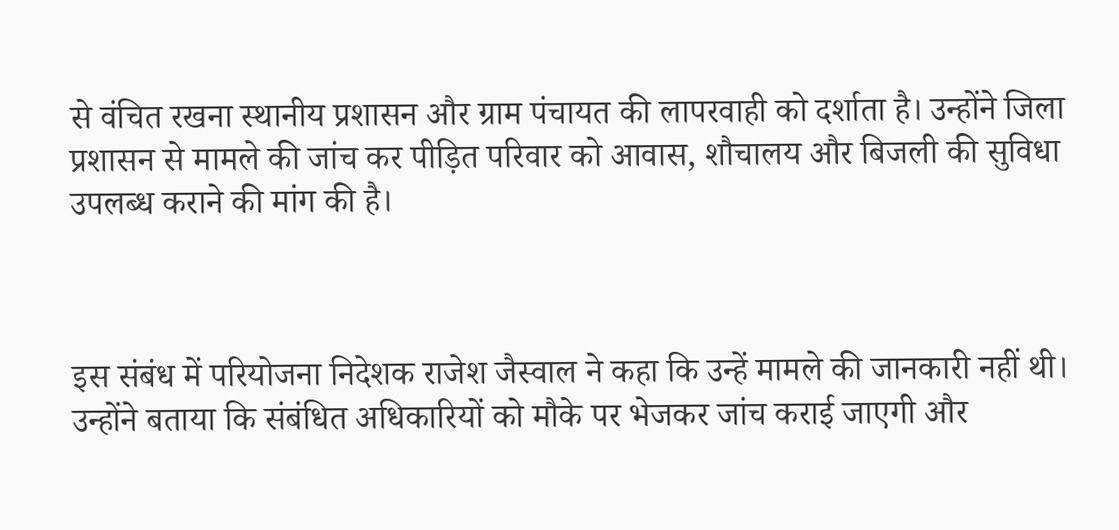से वंचित रखना स्थानीय प्रशासन और ग्राम पंचायत की लापरवाही को दर्शाता है। उन्होंने जिला प्रशासन से मामले की जांच कर पीड़ित परिवार को आवास, शौचालय और बिजली की सुविधा उपलब्ध कराने की मांग की है।



इस संबंध में परियोजना निदेशक राजेश जैस्वाल ने कहा कि उन्हें मामले की जानकारी नहीं थी। उन्होंने बताया कि संबंधित अधिकारियों को मौके पर भेजकर जांच कराई जाएगी और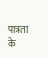पात्रता के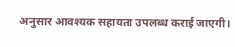अनुसार आवश्यक सहायता उपलब्ध कराई जाएगी।